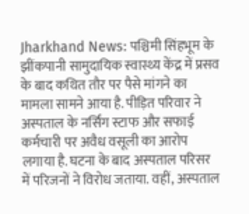Jharkhand News: पश्चिमी सिंहभूम के झींकपानी सामुदायिक स्वास्थ्य केंद्र में प्रसव के बाद कथित तौर पर पैसे मांगने का मामला सामने आया है. पीड़ित परिवार ने अस्पताल के नर्सिंग स्टाफ और सफाई कर्मचारी पर अवैध वसूली का आरोप लगाया है. घटना के बाद अस्पताल परिसर में परिजनों ने विरोध जताया. वहीं, अस्पताल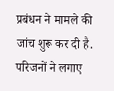प्रबंधन ने मामले की जांच शुरू कर दी है.
परिजनों ने लगाए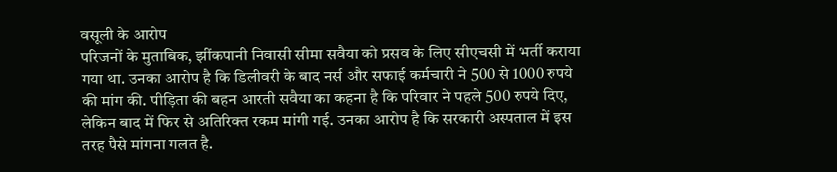वसूली के आरोप
परिजनों के मुताबिक, झींकपानी निवासी सीमा सवैया को प्रसव के लिए सीएचसी में भर्ती कराया गया था. उनका आरोप है कि डिलीवरी के बाद नर्स और सफाई कर्मचारी ने 500 से 1000 रुपये की मांग की. पीड़िता की बहन आरती सवैया का कहना है कि परिवार ने पहले 500 रुपये दिए, लेकिन बाद में फिर से अतिरिक्त रकम मांगी गई. उनका आरोप है कि सरकारी अस्पताल में इस तरह पैसे मांगना गलत है.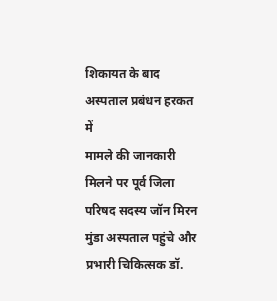शिकायत के बाद अस्पताल प्रबंधन हरकत में
मामले की जानकारी मिलने पर पूर्व जिला परिषद सदस्य जॉन मिरन मुंडा अस्पताल पहुंचे और प्रभारी चिकित्सक डॉ.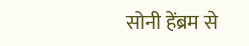सोनी हेंब्रम से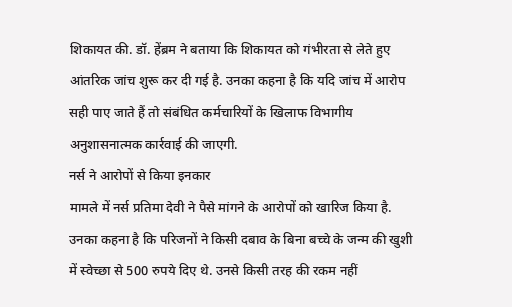शिकायत की. डॉ. हेंब्रम ने बताया कि शिकायत को गंभीरता से लेते हुए आंतरिक जांच शुरू कर दी गई है. उनका कहना है कि यदि जांच में आरोप सही पाए जाते हैं तो संबंधित कर्मचारियों के खिलाफ विभागीय अनुशासनात्मक कार्रवाई की जाएगी.
नर्स ने आरोपों से किया इनकार
मामले में नर्स प्रतिमा देवी ने पैसे मांगने के आरोपों को खारिज किया है. उनका कहना है कि परिजनों ने किसी दबाव के बिना बच्चे के जन्म की खुशी में स्वेच्छा से 500 रुपये दिए थे. उनसे किसी तरह की रकम नहीं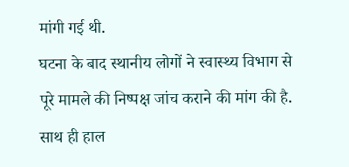मांगी गई थी.
घटना के बाद स्थानीय लोगों ने स्वास्थ्य विभाग से पूरे मामले की निष्पक्ष जांच कराने की मांग की है. साथ ही हाल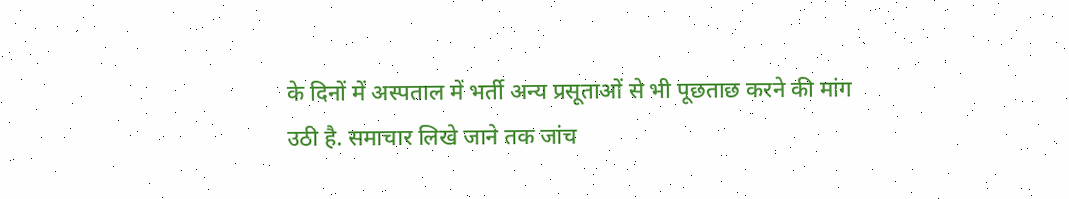के दिनों में अस्पताल में भर्ती अन्य प्रसूताओं से भी पूछताछ करने की मांग उठी है. समाचार लिखे जाने तक जांच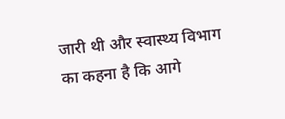जारी थी और स्वास्थ्य विभाग का कहना है कि आगे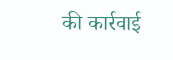की कार्रवाई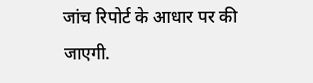जांच रिपोर्ट के आधार पर की जाएगी.